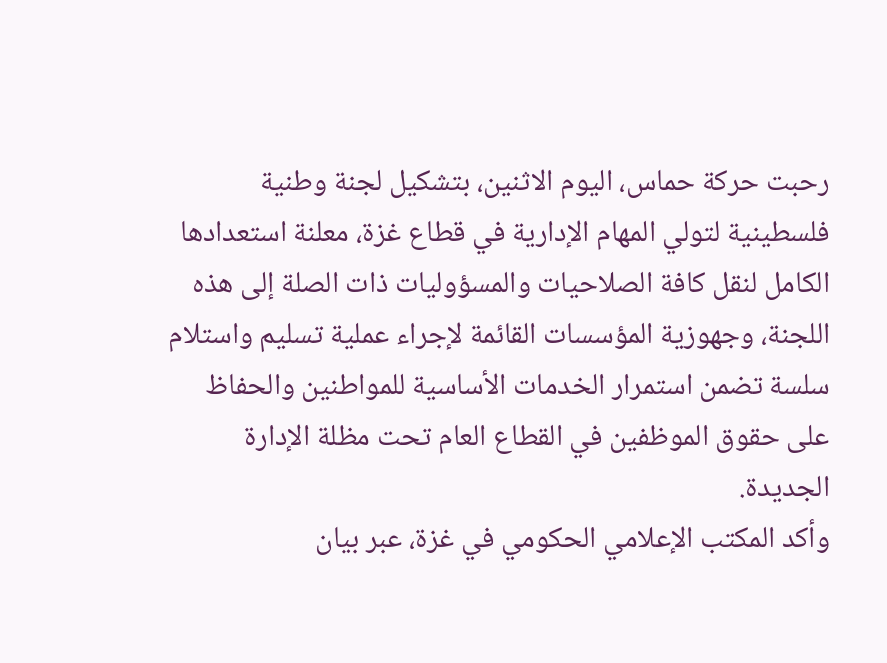رحبت حركة حماس، اليوم الاثنين، بتشكيل لجنة وطنية فلسطينية لتولي المهام الإدارية في قطاع غزة، معلنة استعدادها الكامل لنقل كافة الصلاحيات والمسؤوليات ذات الصلة إلى هذه اللجنة، وجهوزية المؤسسات القائمة لإجراء عملية تسليم واستلام سلسة تضمن استمرار الخدمات الأساسية للمواطنين والحفاظ على حقوق الموظفين في القطاع العام تحت مظلة الإدارة الجديدة.
وأكد المكتب الإعلامي الحكومي في غزة، عبر بيان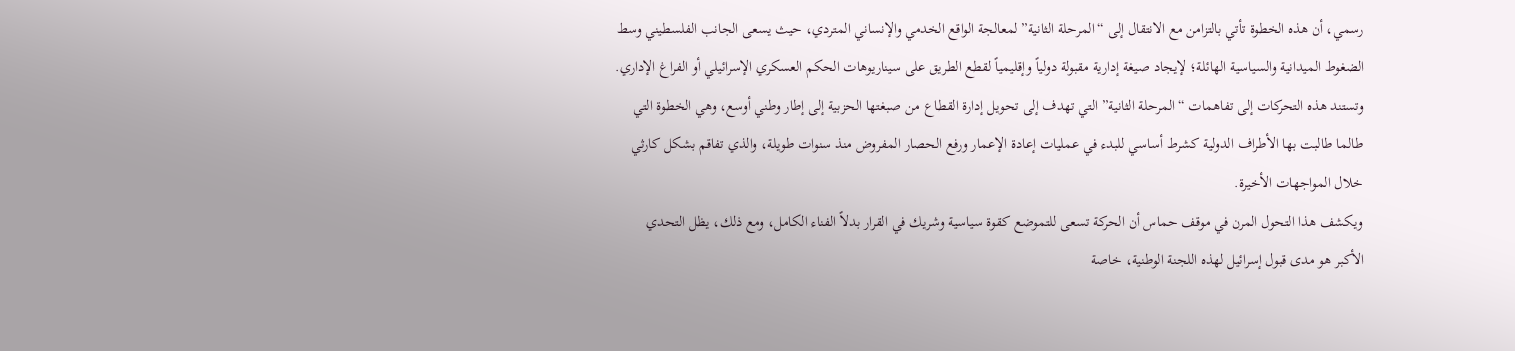رسمي، أن هذه الخطوة تأتي بالتزامن مع الانتقال إلى “المرحلة الثانية” لمعالجة الواقع الخدمي والإنساني المتردي، حيث يسعى الجانب الفلسطيني وسط الضغوط الميدانية والسياسية الهائلة؛ لإيجاد صيغة إدارية مقبولة دولياً وإقليمياً لقطع الطريق على سيناريوهات الحكم العسكري الإسرائيلي أو الفراغ الإداري.
وتستند هذه التحركات إلى تفاهمات “المرحلة الثانية” التي تهدف إلى تحويل إدارة القطاع من صبغتها الحزبية إلى إطار وطني أوسع، وهي الخطوة التي طالما طالبت بها الأطراف الدولية كشرط أساسي للبدء في عمليات إعادة الإعمار ورفع الحصار المفروض منذ سنوات طويلة، والذي تفاقم بشكل كارثي خلال المواجهات الأخيرة.
ويكشف هذا التحول المرن في موقف حماس أن الحركة تسعى للتموضع كقوة سياسية وشريك في القرار بدلاً الفناء الكامل، ومع ذلك، يظل التحدي الأكبر هو مدى قبول إسرائيل لهذه اللجنة الوطنية، خاصة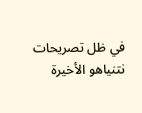في ظل تصريحات نتنياهو الأخيرة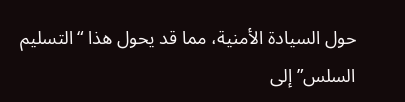حول السيادة الأمنية، مما قد يحول هذا “التسليم السلس” إلى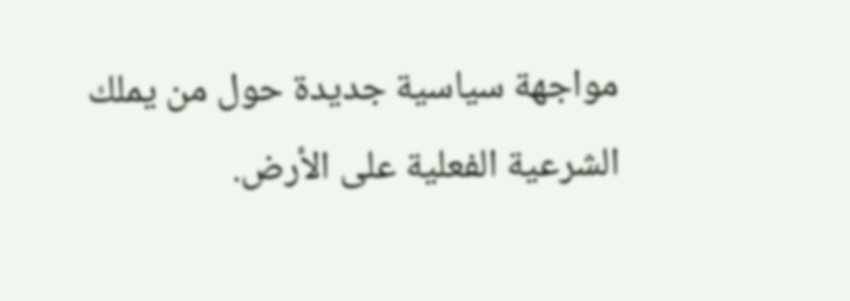مواجهة سياسية جديدة حول من يملك الشرعية الفعلية على الأرض.